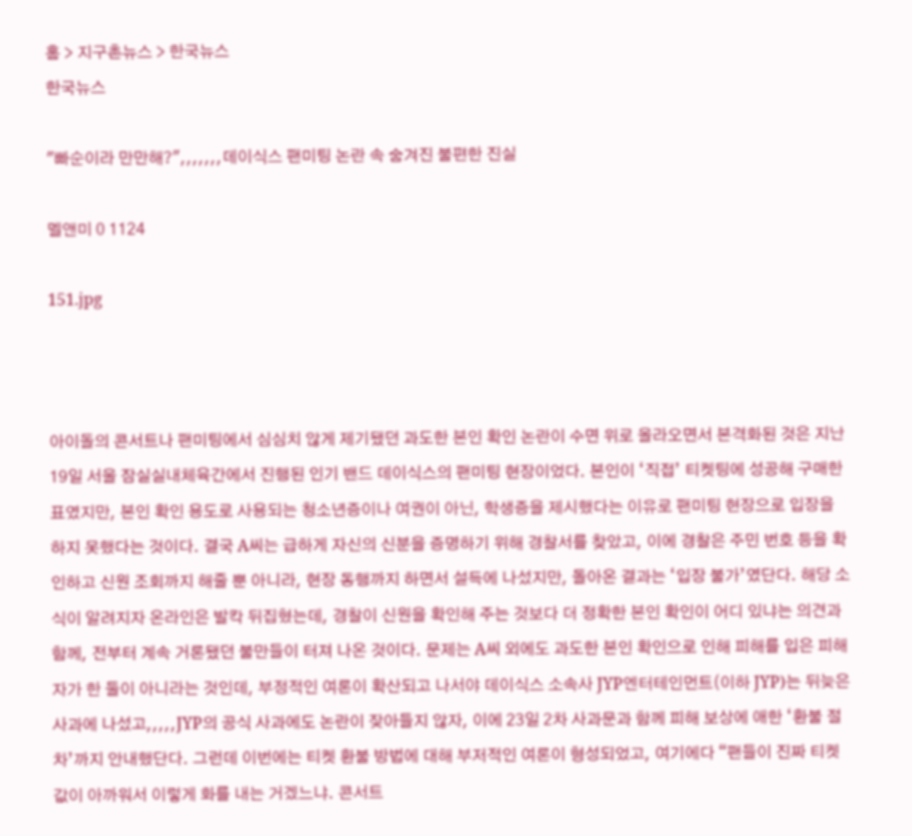홈 > 지구촌뉴스 > 한국뉴스
한국뉴스

"빠순이라 만만해?",,,,,,,데이식스 팬미팅 논란 속 숨겨진 불편한 진실

멜앤미 0 1124

151.jpg



아이돌의 콘서트나 팬미팅에서 심심치 않게 제기됐던 과도한 본인 확인 논란이 수면 위로 올라오면서 본격화된 것은 지난 19일 서울 잠실실내체육간에서 진행된 인기 밴드 데이식스의 팬미팅 현장이었다. 본인이 ‘직접’ 티켓팅에 성공해 구매한 표였지만, 본인 확인 용도로 사용되는 청소년증이나 여권이 아닌, 학생증을 제시했다는 이유로 팬미팅 현장으로 입장을 하지 못했다는 것이다. 결국 A씨는 급하게 자신의 신분을 증명하기 위해 경찰서를 찾았고, 이에 경찰은 주민 번호 등을 확인하고 신원 조회까지 해줄 뿐 아니라, 현장 동행까지 하면서 설득에 나섰지만, 돌아온 결과는 ‘입장 불가’였단다. 해당 소식이 알려지자 온라인은 발칵 뒤집혔는데, 경찰이 신원을 확인해 주는 것보다 더 정확한 본인 확인이 어디 있냐는 의견과 함께, 전부터 계속 거론됐던 불만들이 터져 나온 것이다. 문제는 A씨 외에도 과도한 본인 확인으로 인해 피해를 입은 피해자가 한 둘이 아니라는 것인데, 부정적인 여론이 확산되고 나서야 데이식스 소속사 JYP엔터테인먼트(이하 JYP)는 뒤늦은 사과에 나섰고,,,,,JYP의 공식 사과에도 논란이 잦아들지 않자, 이에 23일 2차 사과문과 함께 피해 보상에 애한 ‘환불 절차’까지 안내했단다. 그런데 이번에는 티켓 환불 방법에 대해 부저적인 여론이 형성되었고, 여기에다 “팬들이 진짜 티켓 값이 아까워서 이렇게 화를 내는 거겠느냐. 콘서트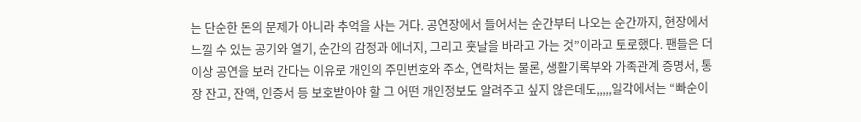는 단순한 돈의 문제가 아니라 추억을 사는 거다. 공연장에서 들어서는 순간부터 나오는 순간까지, 현장에서 느낄 수 있는 공기와 열기, 순간의 감정과 에너지, 그리고 훗날을 바라고 가는 것”이라고 토로했다. 팬들은 더 이상 공연을 보러 간다는 이유로 개인의 주민번호와 주소, 연락처는 물론, 생활기록부와 가족관계 증명서, 통장 잔고, 잔액, 인증서 등 보호받아야 할 그 어떤 개인정보도 알려주고 싶지 않은데도,,,,,일각에서는 “빠순이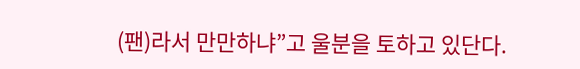(팬)라서 만만하냐”고 울분을 토하고 있단다.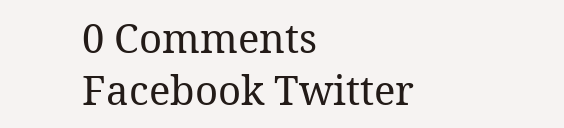0 Comments
Facebook Twitter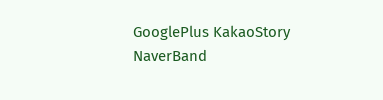GooglePlus KakaoStory NaverBand